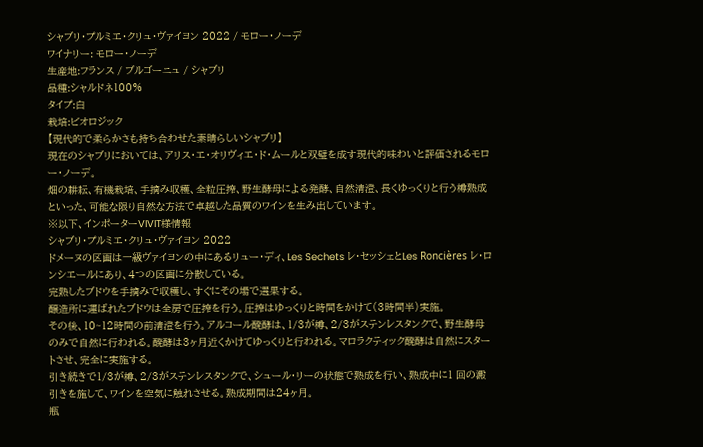シャブリ・プルミエ・クリュ・ヴァイヨン 2022 / モロー・ノーデ
ワイナリー: モロー・ノーデ
生産地:フランス / ブルゴーニュ / シャブリ
品種:シャルドネ100%
タイプ:白
栽培:ビオロジック
【現代的で柔らかさも持ち合わせた素晴らしいシャブリ】
現在のシャブリにおいては、アリス・エ・オリヴィエ・ド・ムールと双璧を成す現代的味わいと評価されるモロー・ノーデ。
畑の耕耘、有機栽培、手摘み収穫、全粒圧搾、野生酵母による発酵、自然清澄、長くゆっくりと行う樽熟成といった、可能な限り自然な方法で卓越した品質のワインを生み出しています。
※以下、インポーターVIVIT様情報
シャブリ・プルミエ・クリュ・ヴァイヨン 2022
ドメーヌの区画は一級ヴァイヨンの中にあるリュー・ディ、Les Sechets レ・セッシェとLes Roncières レ・ロンシエールにあり、4つの区画に分散している。
完熟したブドウを手摘みで収穫し、すぐにその場で選果する。
醸造所に運ばれたブドウは全房で圧搾を行う。圧搾はゆっくりと時間をかけて(3時間半)実施。
その後、10~12時間の前清澄を行う。アルコール醗酵は、1/3が樽、2/3がステンレスタンクで、野生酵母のみで自然に行われる。醗酵は3ヶ月近くかけてゆっくりと行われる。マロラクティック醗酵は自然にスタートさせ、完全に実施する。
引き続きで1/3が樽、2/3がステンレスタンクで、シュール・リーの状態で熟成を行い、熟成中に1 回の澱引きを施して、ワインを空気に触れさせる。熟成期間は24ヶ月。
瓶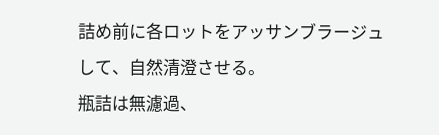詰め前に各ロットをアッサンブラージュして、自然清澄させる。
瓶詰は無濾過、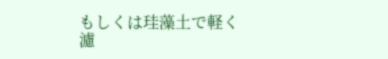もしくは珪藻土で軽く濾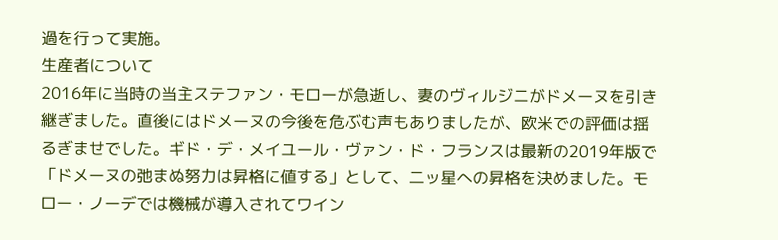過を行って実施。
生産者について
2016年に当時の当主ステファン・モローが急逝し、妻のヴィルジニがドメーヌを引き継ぎました。直後にはドメーヌの今後を危ぶむ声もありましたが、欧米での評価は揺るぎませでした。ギド・デ・メイユール・ヴァン・ド・フランスは最新の2019年版で「ドメーヌの弛まぬ努力は昇格に値する」として、二ッ星への昇格を決めました。モロー・ノーデでは機械が導入されてワイン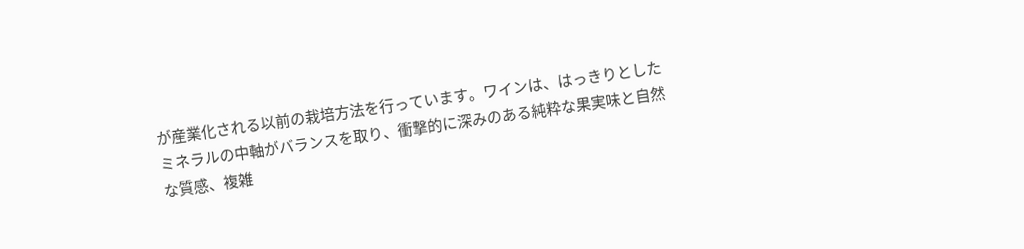が産業化される以前の栽培方法を行っています。ワインは、はっきりとしたミネラルの中軸がバランスを取り、衝撃的に深みのある純粋な果実味と自然な質感、複雑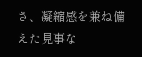さ、凝縮感を兼ね備えた見事な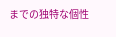までの独特な個性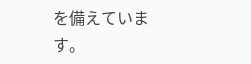を備えています。